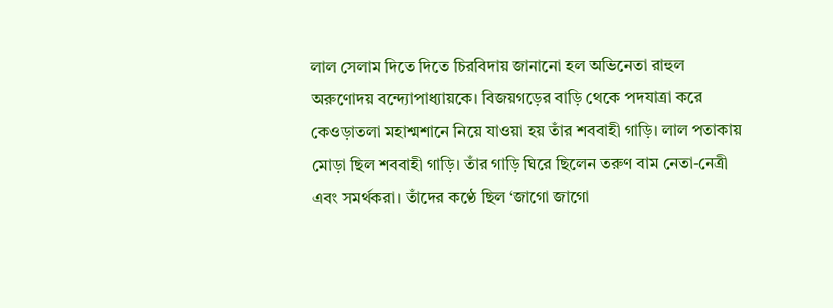লাল সেলাম দিতে দিতে চিরবিদায় জানানো হল অভিনেতা রাহুল অরুণোদয় বন্দ্যোপাধ্যায়কে। বিজয়গড়ের বাড়ি থেকে পদযাত্রা করে কেওড়াতলা মহাশ্মশানে নিয়ে যাওয়া হয় তাঁর শববাহী গাড়ি। লাল পতাকায় মোড়া ছিল শববাহী গাড়ি। তাঁর গাড়ি ঘিরে ছিলেন তরুণ বাম নেতা-নেত্রী এবং সমর্থকরা। তাঁদের কণ্ঠে ছিল ‘জাগো জাগো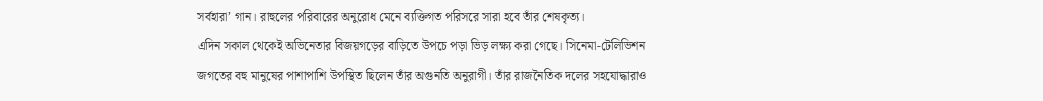সর্বহারা’ গান। রাহুলের পরিবারের অনুরোধ মেনে ব্যক্তিগত পরিসরে সারা হবে তাঁর শেষকৃত্য।
এদিন সকাল থেকেই অভিনেতার বিজয়গড়ের বাড়িতে উপচে পড়া ভিড় লক্ষ্য করা গেছে। সিনেমা-টেলিভিশন জগতের বহু মানুষের পাশাপাশি উপস্থিত ছিলেন তাঁর অগুনতি অনুরাগী। তাঁর রাজনৈতিক দলের সহযোদ্ধারাও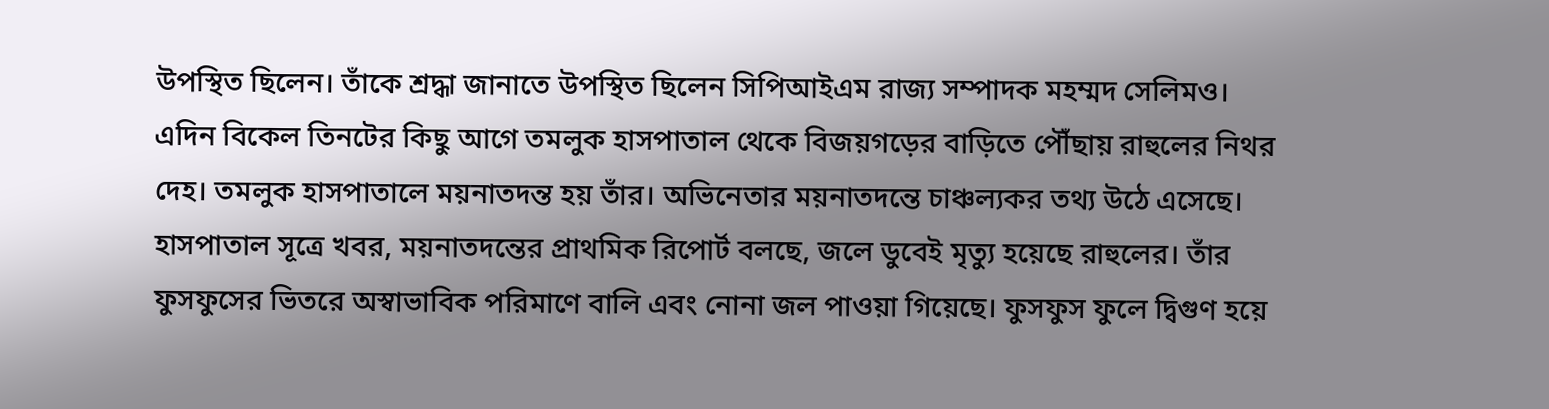উপস্থিত ছিলেন। তাঁকে শ্রদ্ধা জানাতে উপস্থিত ছিলেন সিপিআইএম রাজ্য সম্পাদক মহম্মদ সেলিমও।
এদিন বিকেল তিনটের কিছু আগে তমলুক হাসপাতাল থেকে বিজয়গড়ের বাড়িতে পৌঁছায় রাহুলের নিথর দেহ। তমলুক হাসপাতালে ময়নাতদন্ত হয় তাঁর। অভিনেতার ময়নাতদন্তে চাঞ্চল্যকর তথ্য উঠে এসেছে। হাসপাতাল সূত্রে খবর, ময়নাতদন্তের প্রাথমিক রিপোর্ট বলছে, জলে ডুবেই মৃত্যু হয়েছে রাহুলের। তাঁর ফুসফুসের ভিতরে অস্বাভাবিক পরিমাণে বালি এবং নোনা জল পাওয়া গিয়েছে। ফুসফুস ফুলে দ্বিগুণ হয়ে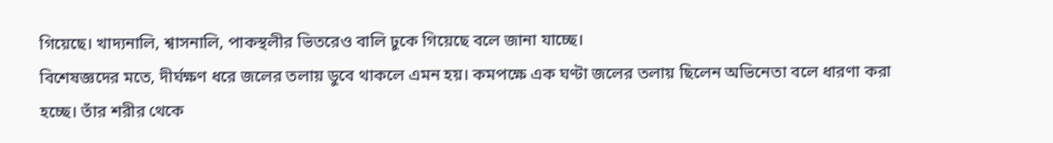গিয়েছে। খাদ্যনালি, শ্বাসনালি, পাকস্থলীর ভিতরেও বালি ঢুকে গিয়েছে বলে জানা যাচ্ছে।
বিশেষজ্ঞদের মতে, দীর্ঘক্ষণ ধরে জলের তলায় ডুবে থাকলে এমন হয়। কমপক্ষে এক ঘণ্টা জলের তলায় ছিলেন অভিনেতা বলে ধারণা করা হচ্ছে। তাঁর শরীর থেকে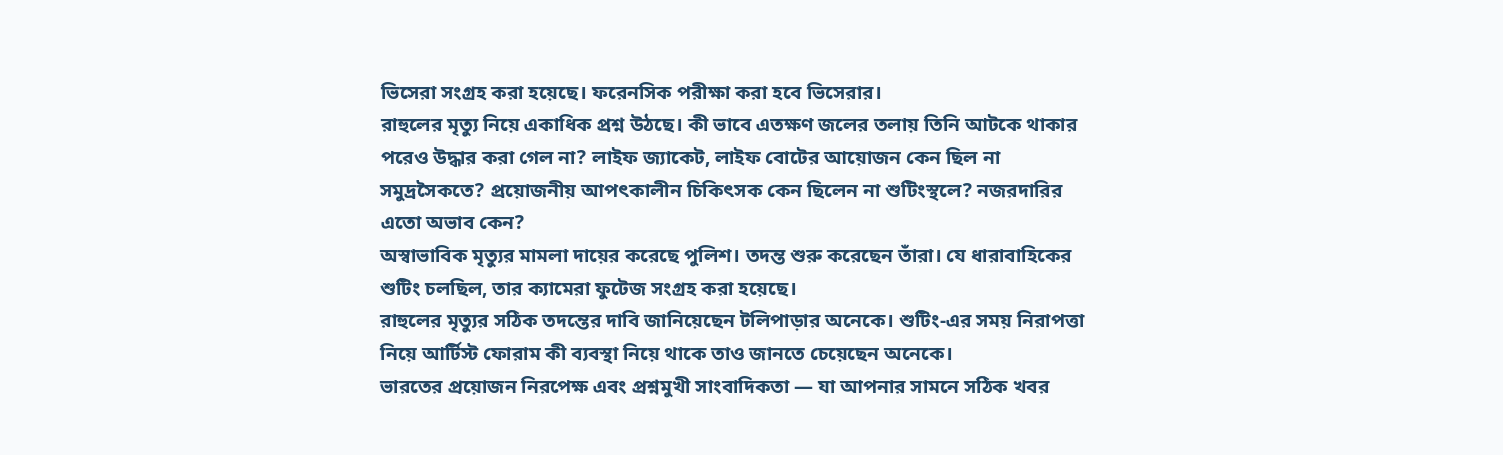ভিসেরা সংগ্রহ করা হয়েছে। ফরেনসিক পরীক্ষা করা হবে ভিসেরার।
রাহুলের মৃত্যু নিয়ে একাধিক প্রশ্ন উঠছে। কী ভাবে এতক্ষণ জলের তলায় তিনি আটকে থাকার পরেও উদ্ধার করা গেল না? লাইফ জ্যাকেট, লাইফ বোটের আয়োজন কেন ছিল না সমুদ্রসৈকতে? প্রয়োজনীয় আপৎকালীন চিকিৎসক কেন ছিলেন না শুটিংস্থলে? নজরদারির এতো অভাব কেন?
অস্বাভাবিক মৃত্যুর মামলা দায়ের করেছে পুলিশ। তদন্ত শুরু করেছেন তাঁরা। যে ধারাবাহিকের শুটিং চলছিল, তার ক্যামেরা ফুটেজ সংগ্রহ করা হয়েছে।
রাহুলের মৃত্যুর সঠিক তদন্তের দাবি জানিয়েছেন টলিপাড়ার অনেকে। শুটিং-এর সময় নিরাপত্তা নিয়ে আর্টিস্ট ফোরাম কী ব্যবস্থা নিয়ে থাকে তাও জানতে চেয়েছেন অনেকে।
ভারতের প্রয়োজন নিরপেক্ষ এবং প্রশ্নমুখী সাংবাদিকতা — যা আপনার সামনে সঠিক খবর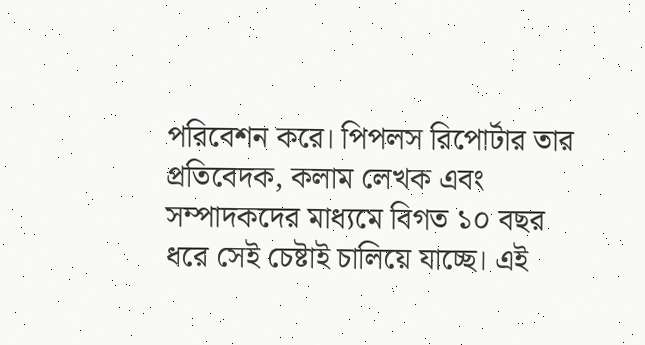পরিবেশন করে। পিপলস রিপোর্টার তার প্রতিবেদক, কলাম লেখক এবং সম্পাদকদের মাধ্যমে বিগত ১০ বছর ধরে সেই চেষ্টাই চালিয়ে যাচ্ছে। এই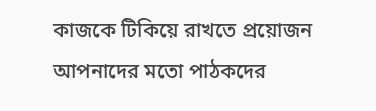কাজকে টিকিয়ে রাখতে প্রয়োজন আপনাদের মতো পাঠকদের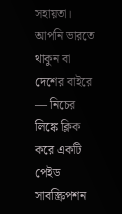সহায়তা। আপনি ভারতে থাকুন বা দেশের বাইরে — নিচের লিঙ্কে ক্লিক করে একটি পেইড সাবস্ক্রিপশন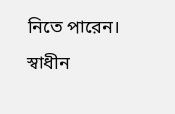নিতে পারেন। স্বাধীন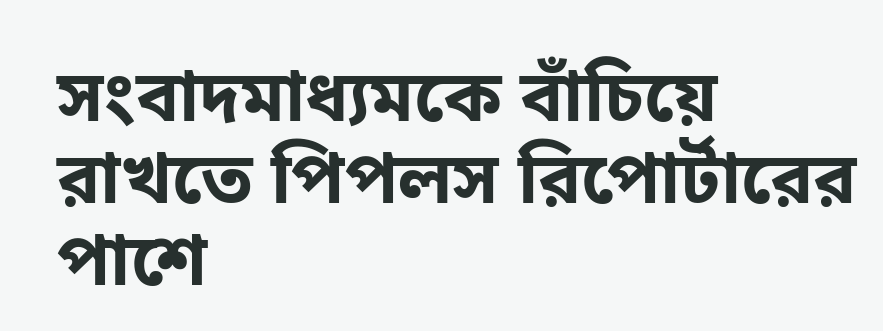সংবাদমাধ্যমকে বাঁচিয়ে রাখতে পিপলস রিপোর্টারের পাশে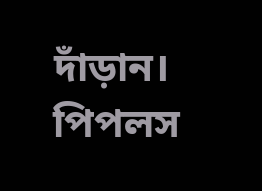দাঁড়ান। পিপলস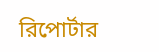রিপোর্টার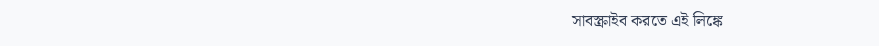সাবস্ক্রাইব করতে এই লিঙ্কে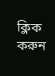ক্লিক করুন